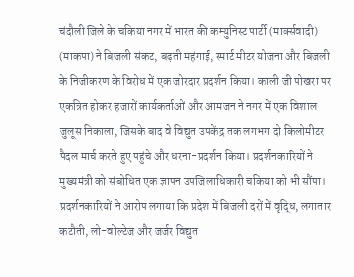चंदौली जिले के चकिया नगर में भारत की कम्युनिस्ट पार्टी (मार्क्सवादी) (माकपा) ने बिजली संकट, बढ़ती महंगाई, स्मार्ट मीटर योजना और बिजली के निजीकरण के विरोध में एक जोरदार प्रदर्शन किया। काली जी पोखरा पर एकत्रित होकर हजारों कार्यकर्ताओं और आमजन ने नगर में एक विशाल जुलूस निकाला, जिसके बाद वे विद्युत उपकेंद्र तक लगभग दो किलोमीटर पैदल मार्च करते हुए पहुंचे और धरना-प्रदर्शन किया। प्रदर्शनकारियों ने मुख्यमंत्री को संबोधित एक ज्ञापन उपजिलाधिकारी चकिया को भी सौंपा। प्रदर्शनकारियों ने आरोप लगाया कि प्रदेश में बिजली दरों में वृद्धि, लगातार कटौती, लो-वोल्टेज और जर्जर विद्युत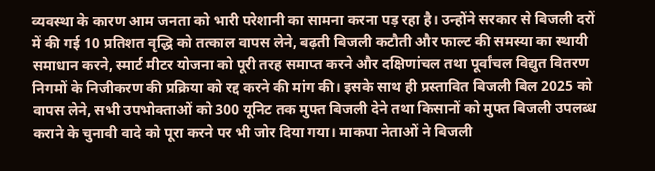व्यवस्था के कारण आम जनता को भारी परेशानी का सामना करना पड़ रहा है। उन्होंने सरकार से बिजली दरों में की गई 10 प्रतिशत वृद्धि को तत्काल वापस लेने, बढ़ती बिजली कटौती और फाल्ट की समस्या का स्थायी समाधान करने, स्मार्ट मीटर योजना को पूरी तरह समाप्त करने और दक्षिणांचल तथा पूर्वांचल विद्युत वितरण निगमों के निजीकरण की प्रक्रिया को रद्द करने की मांग की। इसके साथ ही प्रस्तावित बिजली बिल 2025 को वापस लेने, सभी उपभोक्ताओं को 300 यूनिट तक मुफ्त बिजली देने तथा किसानों को मुफ्त बिजली उपलब्ध कराने के चुनावी वादे को पूरा करने पर भी जोर दिया गया। माकपा नेताओं ने बिजली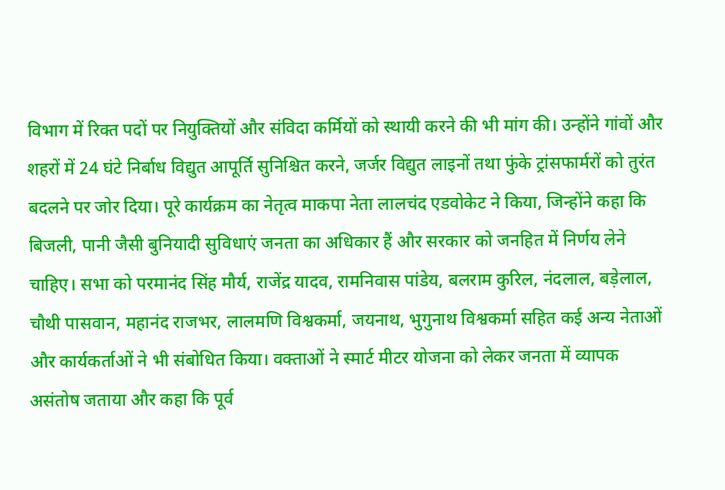विभाग में रिक्त पदों पर नियुक्तियों और संविदा कर्मियों को स्थायी करने की भी मांग की। उन्होंने गांवों और शहरों में 24 घंटे निर्बाध विद्युत आपूर्ति सुनिश्चित करने, जर्जर विद्युत लाइनों तथा फुंके ट्रांसफार्मरों को तुरंत बदलने पर जोर दिया। पूरे कार्यक्रम का नेतृत्व माकपा नेता लालचंद एडवोकेट ने किया, जिन्होंने कहा कि बिजली, पानी जैसी बुनियादी सुविधाएं जनता का अधिकार हैं और सरकार को जनहित में निर्णय लेने चाहिए। सभा को परमानंद सिंह मौर्य, राजेंद्र यादव, रामनिवास पांडेय, बलराम कुरिल, नंदलाल, बड़ेलाल, चौथी पासवान, महानंद राजभर, लालमणि विश्वकर्मा, जयनाथ, भुगुनाथ विश्वकर्मा सहित कई अन्य नेताओं और कार्यकर्ताओं ने भी संबोधित किया। वक्ताओं ने स्मार्ट मीटर योजना को लेकर जनता में व्यापक असंतोष जताया और कहा कि पूर्व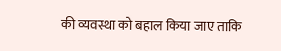की व्यवस्था को बहाल किया जाए ताकि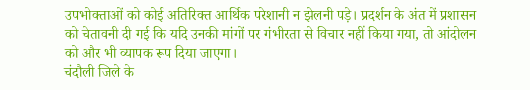उपभोक्ताओं को कोई अतिरिक्त आर्थिक परेशानी न झेलनी पड़े। प्रदर्शन के अंत में प्रशासन को चेतावनी दी गई कि यदि उनकी मांगों पर गंभीरता से विचार नहीं किया गया, तो आंदोलन को और भी व्यापक रूप दिया जाएगा।
चंदौली जिले के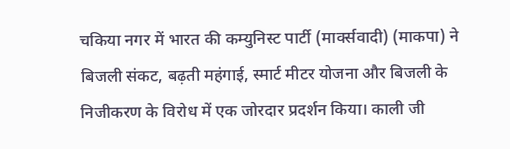चकिया नगर में भारत की कम्युनिस्ट पार्टी (मार्क्सवादी) (माकपा) ने बिजली संकट, बढ़ती महंगाई, स्मार्ट मीटर योजना और बिजली के निजीकरण के विरोध में एक जोरदार प्रदर्शन किया। काली जी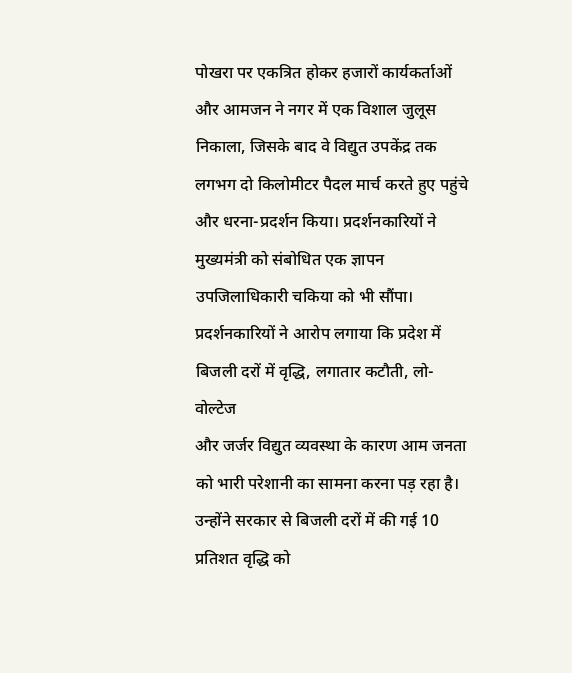पोखरा पर एकत्रित होकर हजारों कार्यकर्ताओं और आमजन ने नगर में एक विशाल जुलूस निकाला, जिसके बाद वे विद्युत उपकेंद्र तक लगभग दो किलोमीटर पैदल मार्च करते हुए पहुंचे और धरना-प्रदर्शन किया। प्रदर्शनकारियों ने मुख्यमंत्री को संबोधित एक ज्ञापन उपजिलाधिकारी चकिया को भी सौंपा। प्रदर्शनकारियों ने आरोप लगाया कि प्रदेश में बिजली दरों में वृद्धि, लगातार कटौती, लो-वोल्टेज
और जर्जर विद्युत व्यवस्था के कारण आम जनता को भारी परेशानी का सामना करना पड़ रहा है। उन्होंने सरकार से बिजली दरों में की गई 10 प्रतिशत वृद्धि को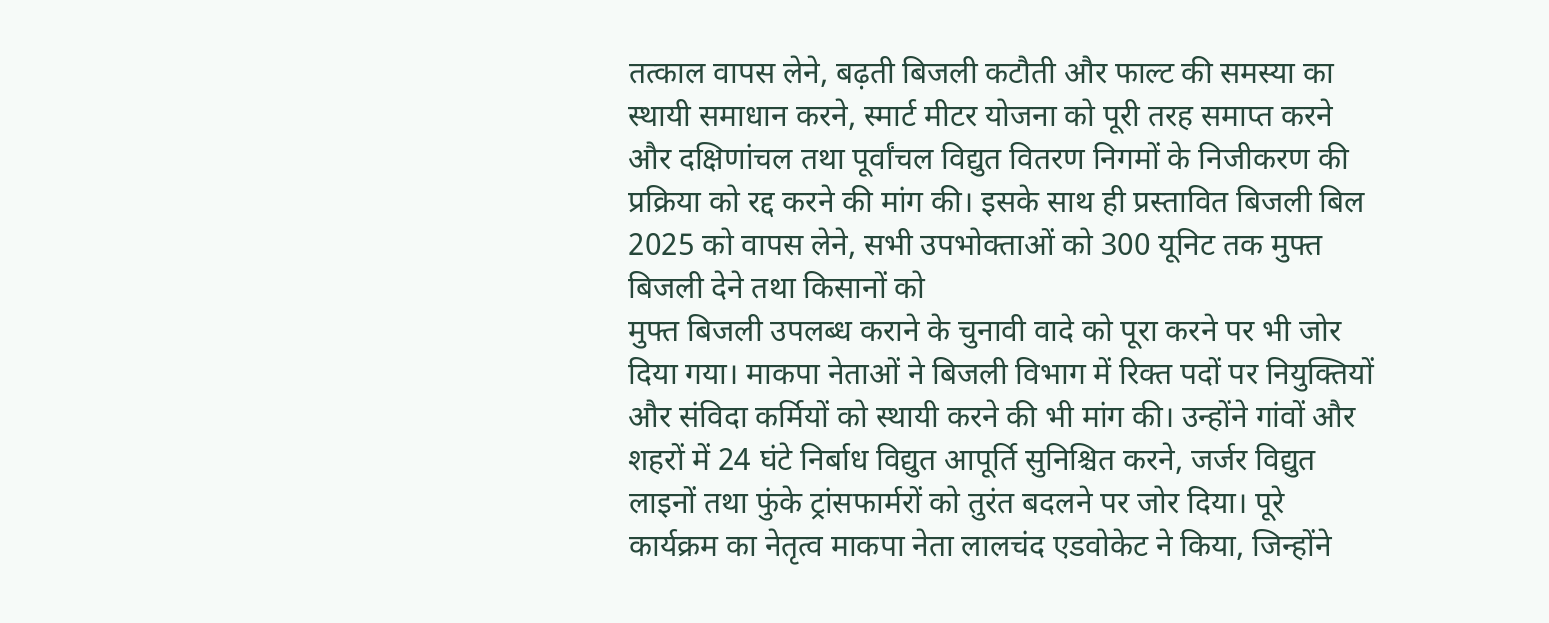तत्काल वापस लेने, बढ़ती बिजली कटौती और फाल्ट की समस्या का स्थायी समाधान करने, स्मार्ट मीटर योजना को पूरी तरह समाप्त करने और दक्षिणांचल तथा पूर्वांचल विद्युत वितरण निगमों के निजीकरण की प्रक्रिया को रद्द करने की मांग की। इसके साथ ही प्रस्तावित बिजली बिल 2025 को वापस लेने, सभी उपभोक्ताओं को 300 यूनिट तक मुफ्त बिजली देने तथा किसानों को
मुफ्त बिजली उपलब्ध कराने के चुनावी वादे को पूरा करने पर भी जोर दिया गया। माकपा नेताओं ने बिजली विभाग में रिक्त पदों पर नियुक्तियों और संविदा कर्मियों को स्थायी करने की भी मांग की। उन्होंने गांवों और शहरों में 24 घंटे निर्बाध विद्युत आपूर्ति सुनिश्चित करने, जर्जर विद्युत लाइनों तथा फुंके ट्रांसफार्मरों को तुरंत बदलने पर जोर दिया। पूरे कार्यक्रम का नेतृत्व माकपा नेता लालचंद एडवोकेट ने किया, जिन्होंने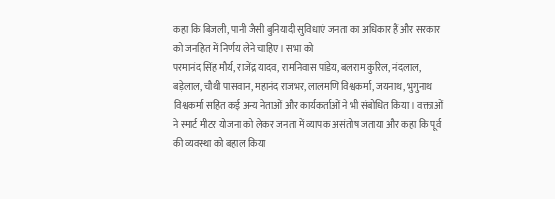कहा कि बिजली, पानी जैसी बुनियादी सुविधाएं जनता का अधिकार हैं और सरकार को जनहित में निर्णय लेने चाहिए। सभा को
परमानंद सिंह मौर्य, राजेंद्र यादव, रामनिवास पांडेय, बलराम कुरिल, नंदलाल, बड़ेलाल, चौथी पासवान, महानंद राजभर, लालमणि विश्वकर्मा, जयनाथ, भुगुनाथ विश्वकर्मा सहित कई अन्य नेताओं और कार्यकर्ताओं ने भी संबोधित किया। वक्ताओं ने स्मार्ट मीटर योजना को लेकर जनता में व्यापक असंतोष जताया और कहा कि पूर्व की व्यवस्था को बहाल किया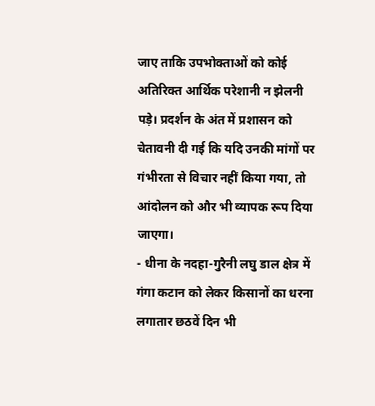जाए ताकि उपभोक्ताओं को कोई अतिरिक्त आर्थिक परेशानी न झेलनी पड़े। प्रदर्शन के अंत में प्रशासन को चेतावनी दी गई कि यदि उनकी मांगों पर गंभीरता से विचार नहीं किया गया, तो आंदोलन को और भी व्यापक रूप दिया जाएगा।
- धीना के नदहा-गुरैनी लघु डाल क्षेत्र में गंगा कटान को लेकर किसानों का धरना लगातार छठवें दिन भी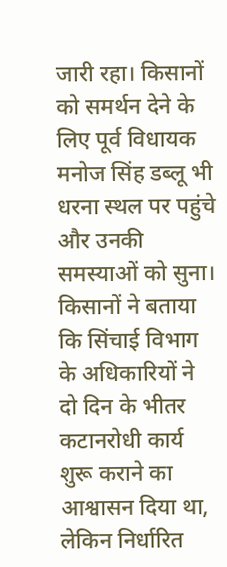जारी रहा। किसानों को समर्थन देने के लिए पूर्व विधायक मनोज सिंह डब्लू भी धरना स्थल पर पहुंचे और उनकी समस्याओं को सुना। किसानों ने बताया कि सिंचाई विभाग के अधिकारियों ने दो दिन के भीतर कटानरोधी कार्य शुरू कराने का आश्वासन दिया था, लेकिन निर्धारित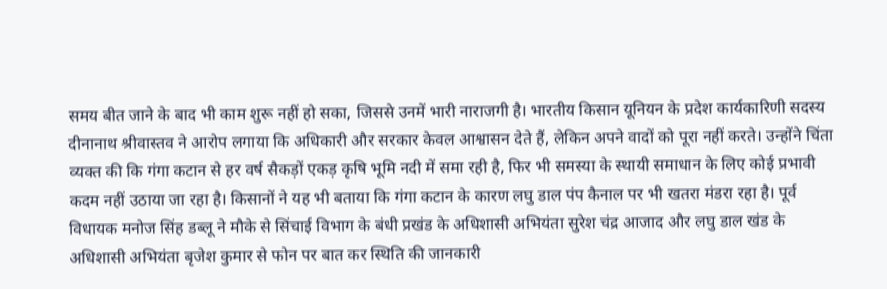समय बीत जाने के बाद भी काम शुरू नहीं हो सका, जिससे उनमें भारी नाराजगी है। भारतीय किसान यूनियन के प्रदेश कार्यकारिणी सदस्य दीनानाथ श्रीवास्तव ने आरोप लगाया कि अधिकारी और सरकार केवल आश्वासन देते हैं, लेकिन अपने वादों को पूरा नहीं करते। उन्होंने चिंता व्यक्त की कि गंगा कटान से हर वर्ष सैकड़ों एकड़ कृषि भूमि नदी में समा रही है, फिर भी समस्या के स्थायी समाधान के लिए कोई प्रभावी कदम नहीं उठाया जा रहा है। किसानों ने यह भी बताया कि गंगा कटान के कारण लघु डाल पंप कैनाल पर भी खतरा मंडरा रहा है। पूर्व विधायक मनोज सिंह डब्लू ने मौके से सिंचाई विभाग के बंधी प्रखंड के अधिशासी अभियंता सुरेश चंद्र आजाद और लघु डाल खंड के अधिशासी अभियंता बृजेश कुमार से फोन पर बात कर स्थिति की जानकारी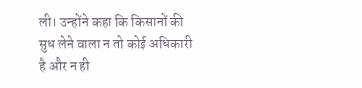ली। उन्होंने कहा कि किसानों की सुध लेने वाला न तो कोई अधिकारी है और न ही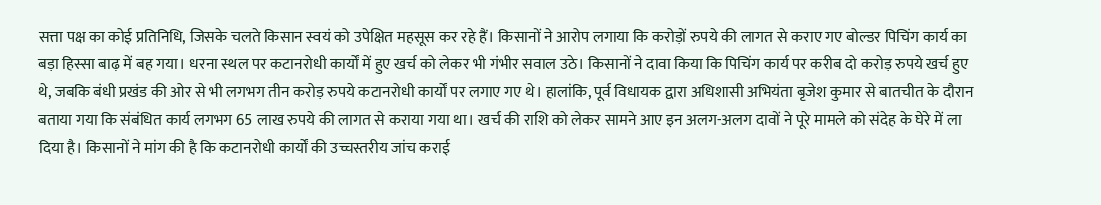सत्ता पक्ष का कोई प्रतिनिधि, जिसके चलते किसान स्वयं को उपेक्षित महसूस कर रहे हैं। किसानों ने आरोप लगाया कि करोड़ों रुपये की लागत से कराए गए बोल्डर पिचिंग कार्य का बड़ा हिस्सा बाढ़ में बह गया। धरना स्थल पर कटानरोधी कार्यों में हुए खर्च को लेकर भी गंभीर सवाल उठे। किसानों ने दावा किया कि पिचिंग कार्य पर करीब दो करोड़ रुपये खर्च हुए थे, जबकि बंधी प्रखंड की ओर से भी लगभग तीन करोड़ रुपये कटानरोधी कार्यों पर लगाए गए थे। हालांकि, पूर्व विधायक द्वारा अधिशासी अभियंता बृजेश कुमार से बातचीत के दौरान बताया गया कि संबंधित कार्य लगभग 65 लाख रुपये की लागत से कराया गया था। खर्च की राशि को लेकर सामने आए इन अलग-अलग दावों ने पूरे मामले को संदेह के घेरे में ला दिया है। किसानों ने मांग की है कि कटानरोधी कार्यों की उच्चस्तरीय जांच कराई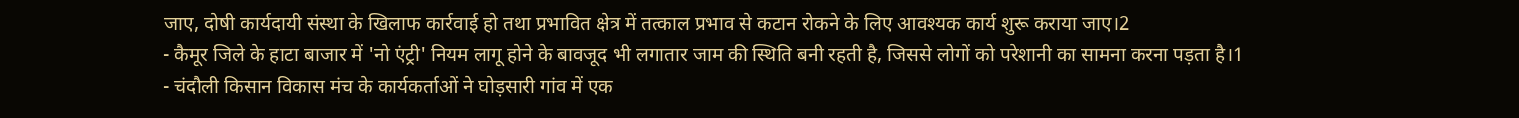जाए, दोषी कार्यदायी संस्था के खिलाफ कार्रवाई हो तथा प्रभावित क्षेत्र में तत्काल प्रभाव से कटान रोकने के लिए आवश्यक कार्य शुरू कराया जाए।2
- कैमूर जिले के हाटा बाजार में 'नो एंट्री' नियम लागू होने के बावजूद भी लगातार जाम की स्थिति बनी रहती है, जिससे लोगों को परेशानी का सामना करना पड़ता है।1
- चंदौली किसान विकास मंच के कार्यकर्ताओं ने घोड़सारी गांव में एक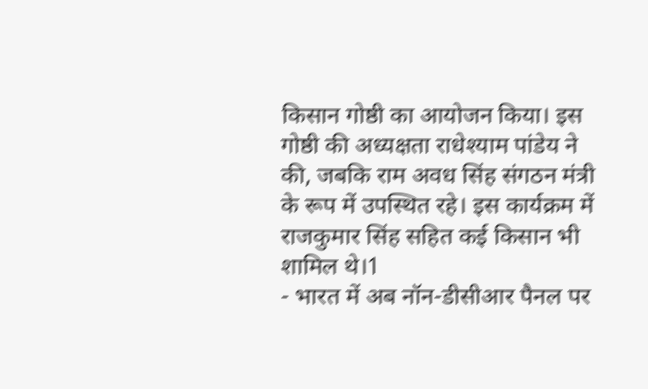किसान गोष्ठी का आयोजन किया। इस गोष्ठी की अध्यक्षता राधेश्याम पांडेय ने की, जबकि राम अवध सिंह संगठन मंत्री के रूप में उपस्थित रहे। इस कार्यक्रम में राजकुमार सिंह सहित कई किसान भी शामिल थे।1
- भारत में अब नॉन-डीसीआर पैनल पर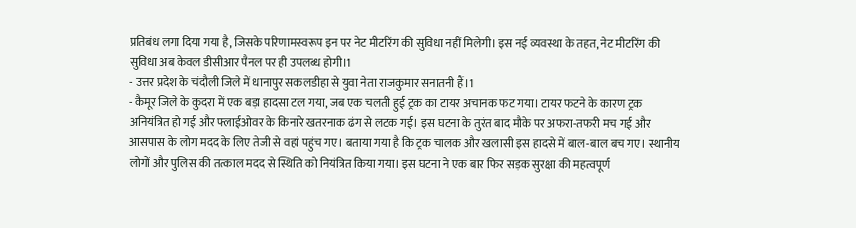प्रतिबंध लगा दिया गया है, जिसके परिणामस्वरूप इन पर नेट मीटरिंग की सुविधा नहीं मिलेगी। इस नई व्यवस्था के तहत, नेट मीटरिंग की सुविधा अब केवल डीसीआर पैनल पर ही उपलब्ध होगी।1
- उत्तर प्रदेश के चंदौली जिले में धानापुर सकलडीहा से युवा नेता राजकुमार सनातनी हैं।1
- कैमूर जिले के कुदरा में एक बड़ा हादसा टल गया, जब एक चलती हुई ट्रक का टायर अचानक फट गया। टायर फटने के कारण ट्रक अनियंत्रित हो गई और फ्लाईओवर के किनारे खतरनाक ढंग से लटक गई। इस घटना के तुरंत बाद मौके पर अफरा-तफरी मच गई और आसपास के लोग मदद के लिए तेजी से वहां पहुंच गए। बताया गया है कि ट्रक चालक और खलासी इस हादसे में बाल-बाल बच गए। स्थानीय लोगों और पुलिस की तत्काल मदद से स्थिति को नियंत्रित किया गया। इस घटना ने एक बार फिर सड़क सुरक्षा की महत्वपूर्ण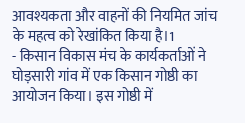आवश्यकता और वाहनों की नियमित जांच के महत्व को रेखांकित किया है।1
- किसान विकास मंच के कार्यकर्ताओं ने घोड़सारी गांव में एक किसान गोष्ठी का आयोजन किया। इस गोष्ठी में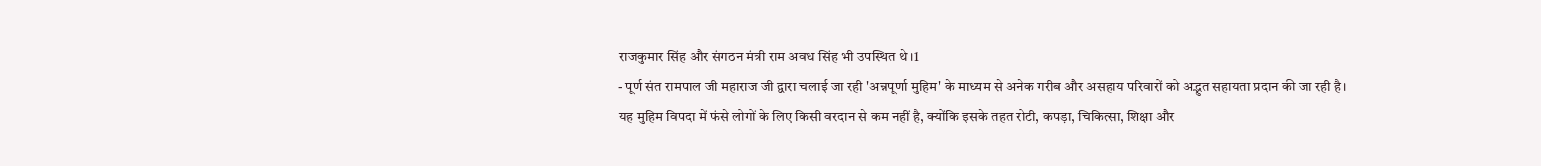राजकुमार सिंह और संगठन मंत्री राम अवध सिंह भी उपस्थित थे।1
- पूर्ण संत रामपाल जी महाराज जी द्वारा चलाई जा रही 'अन्नपूर्णा मुहिम' के माध्यम से अनेक गरीब और असहाय परिवारों को अद्भुत सहायता प्रदान की जा रही है। यह मुहिम विपदा में फंसे लोगों के लिए किसी वरदान से कम नहीं है, क्योंकि इसके तहत रोटी, कपड़ा, चिकित्सा, शिक्षा और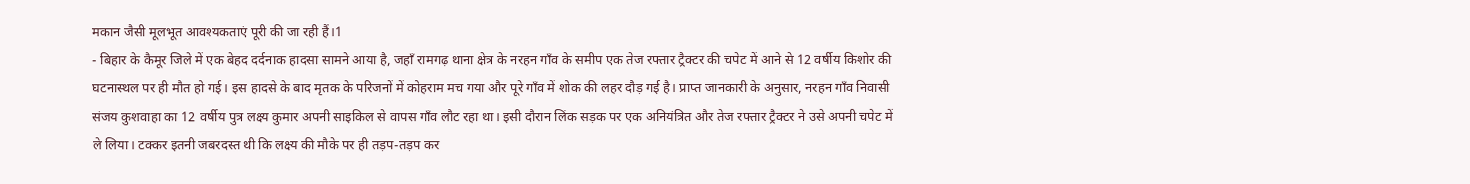मकान जैसी मूलभूत आवश्यकताएं पूरी की जा रही हैं।1
- बिहार के कैमूर जिले में एक बेहद दर्दनाक हादसा सामने आया है, जहाँ रामगढ़ थाना क्षेत्र के नरहन गाँव के समीप एक तेज रफ्तार ट्रैक्टर की चपेट में आने से 12 वर्षीय किशोर की घटनास्थल पर ही मौत हो गई। इस हादसे के बाद मृतक के परिजनों में कोहराम मच गया और पूरे गाँव में शोक की लहर दौड़ गई है। प्राप्त जानकारी के अनुसार, नरहन गाँव निवासी संजय कुशवाहा का 12 वर्षीय पुत्र लक्ष्य कुमार अपनी साइकिल से वापस गाँव लौट रहा था। इसी दौरान लिंक सड़क पर एक अनियंत्रित और तेज रफ्तार ट्रैक्टर ने उसे अपनी चपेट में ले लिया। टक्कर इतनी जबरदस्त थी कि लक्ष्य की मौके पर ही तड़प-तड़प कर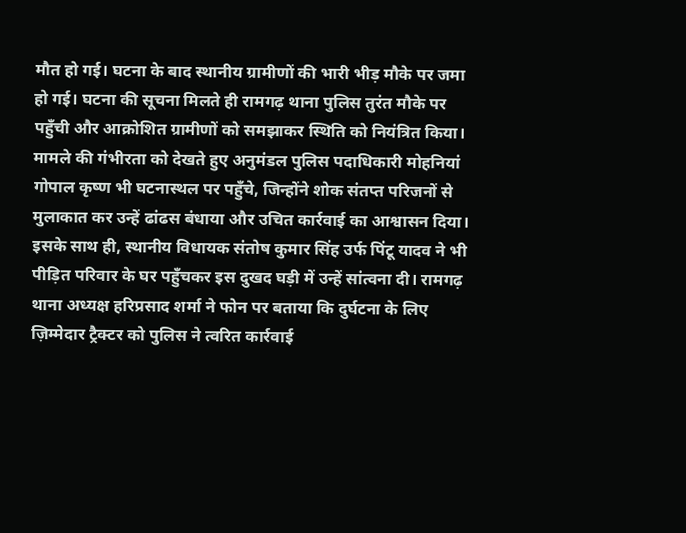मौत हो गई। घटना के बाद स्थानीय ग्रामीणों की भारी भीड़ मौके पर जमा हो गई। घटना की सूचना मिलते ही रामगढ़ थाना पुलिस तुरंत मौके पर पहुँची और आक्रोशित ग्रामीणों को समझाकर स्थिति को नियंत्रित किया। मामले की गंभीरता को देखते हुए अनुमंडल पुलिस पदाधिकारी मोहनियां गोपाल कृष्ण भी घटनास्थल पर पहुँचे, जिन्होंने शोक संतप्त परिजनों से मुलाकात कर उन्हें ढांढस बंधाया और उचित कार्रवाई का आश्वासन दिया। इसके साथ ही, स्थानीय विधायक संतोष कुमार सिंह उर्फ पिंटू यादव ने भी पीड़ित परिवार के घर पहुँचकर इस दुखद घड़ी में उन्हें सांत्वना दी। रामगढ़ थाना अध्यक्ष हरिप्रसाद शर्मा ने फोन पर बताया कि दुर्घटना के लिए ज़िम्मेदार ट्रैक्टर को पुलिस ने त्वरित कार्रवाई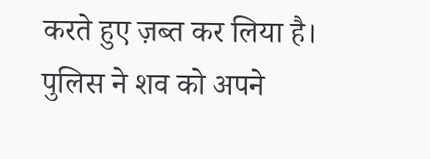करते हुए ज़ब्त कर लिया है। पुलिस ने शव को अपने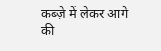कब्ज़े में लेकर आगे की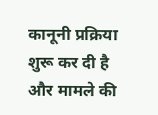कानूनी प्रक्रिया शुरू कर दी है और मामले की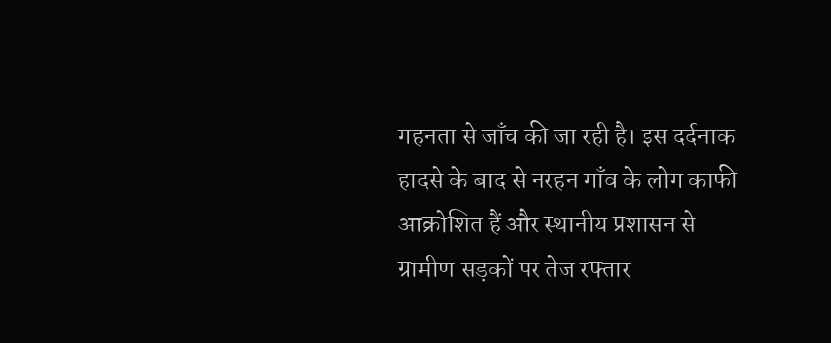गहनता से जाँच की जा रही है। इस दर्दनाक हादसे के बाद से नरहन गाँव के लोग काफी आक्रोशित हैं और स्थानीय प्रशासन से ग्रामीण सड़कों पर तेज रफ्तार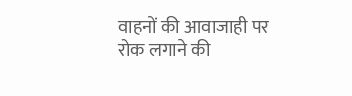वाहनों की आवाजाही पर रोक लगाने की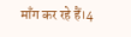माँग कर रहे हैं।4